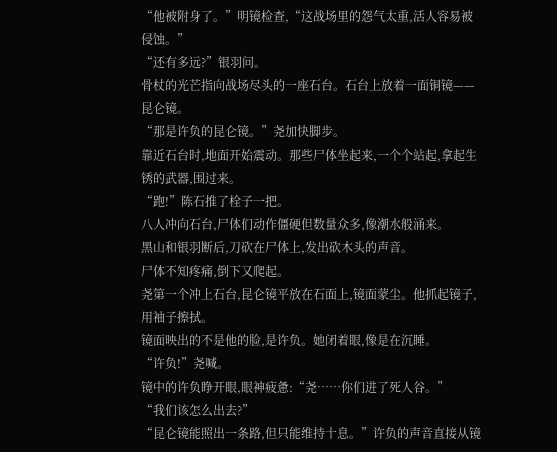“他被附身了。”明镜检查,“这战场里的怨气太重,活人容易被侵蚀。”
“还有多远?”银羽问。
骨杖的光芒指向战场尽头的一座石台。石台上放着一面铜镜——昆仑镜。
“那是许负的昆仑镜。”尧加快脚步。
靠近石台时,地面开始震动。那些尸体坐起来,一个个站起,拿起生锈的武器,围过来。
“跑!”陈石推了栓子一把。
八人冲向石台,尸体们动作僵硬但数量众多,像潮水般涌来。
黑山和银羽断后,刀砍在尸体上,发出砍木头的声音。
尸体不知疼痛,倒下又爬起。
尧第一个冲上石台,昆仑镜平放在石面上,镜面蒙尘。他抓起镜子,用袖子擦拭。
镜面映出的不是他的脸,是许负。她闭着眼,像是在沉睡。
“许负!”尧喊。
镜中的许负睁开眼,眼神疲惫:“尧……你们进了死人谷。”
“我们该怎么出去?”
“昆仑镜能照出一条路,但只能维持十息。”许负的声音直接从镜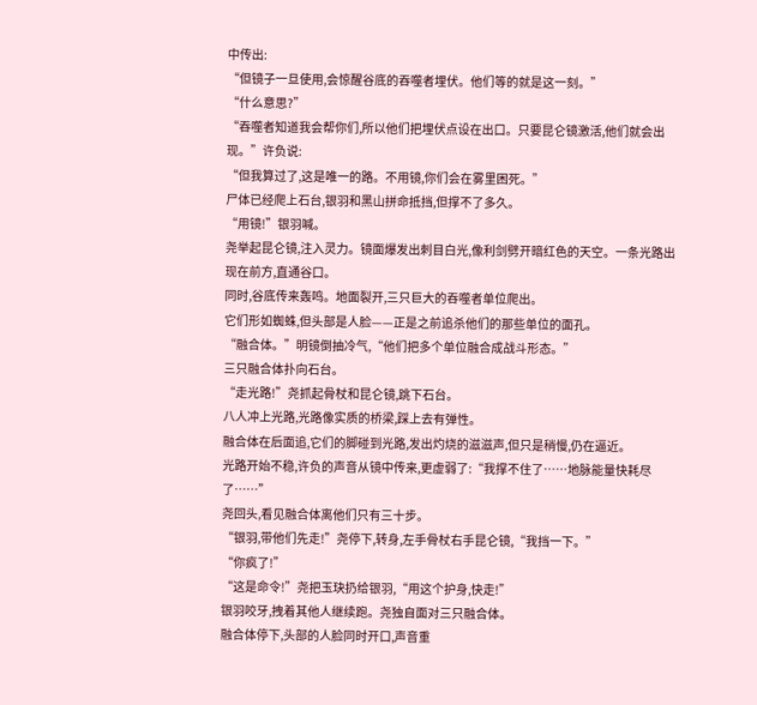中传出:
“但镜子一旦使用,会惊醒谷底的吞噬者埋伏。他们等的就是这一刻。”
“什么意思?”
“吞噬者知道我会帮你们,所以他们把埋伏点设在出口。只要昆仑镜激活,他们就会出现。”许负说:
“但我算过了,这是唯一的路。不用镜,你们会在雾里困死。”
尸体已经爬上石台,银羽和黑山拼命抵挡,但撑不了多久。
“用镜!”银羽喊。
尧举起昆仑镜,注入灵力。镜面爆发出刺目白光,像利剑劈开暗红色的天空。一条光路出现在前方,直通谷口。
同时,谷底传来轰鸣。地面裂开,三只巨大的吞噬者单位爬出。
它们形如蜘蛛,但头部是人脸——正是之前追杀他们的那些单位的面孔。
“融合体。”明镜倒抽冷气,“他们把多个单位融合成战斗形态。”
三只融合体扑向石台。
“走光路!”尧抓起骨杖和昆仑镜,跳下石台。
八人冲上光路,光路像实质的桥梁,踩上去有弹性。
融合体在后面追,它们的脚碰到光路,发出灼烧的滋滋声,但只是稍慢,仍在逼近。
光路开始不稳,许负的声音从镜中传来,更虚弱了:“我撑不住了……地脉能量快耗尽了……”
尧回头,看见融合体离他们只有三十步。
“银羽,带他们先走!”尧停下,转身,左手骨杖右手昆仑镜,“我挡一下。”
“你疯了!”
“这是命令!”尧把玉玦扔给银羽,“用这个护身,快走!”
银羽咬牙,拽着其他人继续跑。尧独自面对三只融合体。
融合体停下,头部的人脸同时开口,声音重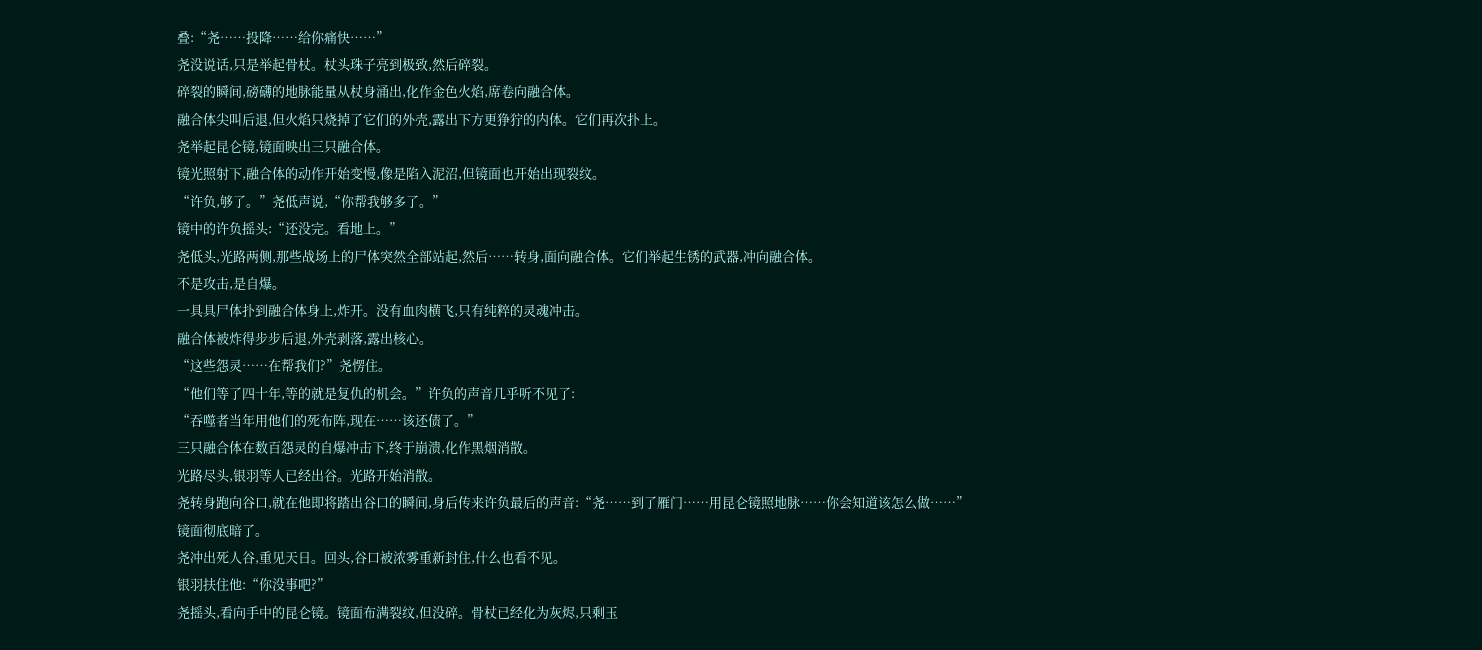叠:“尧……投降……给你痛快……”
尧没说话,只是举起骨杖。杖头珠子亮到极致,然后碎裂。
碎裂的瞬间,磅礴的地脉能量从杖身涌出,化作金色火焰,席卷向融合体。
融合体尖叫后退,但火焰只烧掉了它们的外壳,露出下方更狰狞的内体。它们再次扑上。
尧举起昆仑镜,镜面映出三只融合体。
镜光照射下,融合体的动作开始变慢,像是陷入泥沼,但镜面也开始出现裂纹。
“许负,够了。”尧低声说,“你帮我够多了。”
镜中的许负摇头:“还没完。看地上。”
尧低头,光路两侧,那些战场上的尸体突然全部站起,然后……转身,面向融合体。它们举起生锈的武器,冲向融合体。
不是攻击,是自爆。
一具具尸体扑到融合体身上,炸开。没有血肉横飞,只有纯粹的灵魂冲击。
融合体被炸得步步后退,外壳剥落,露出核心。
“这些怨灵……在帮我们?”尧愣住。
“他们等了四十年,等的就是复仇的机会。”许负的声音几乎听不见了:
“吞噬者当年用他们的死布阵,现在……该还债了。”
三只融合体在数百怨灵的自爆冲击下,终于崩溃,化作黑烟消散。
光路尽头,银羽等人已经出谷。光路开始消散。
尧转身跑向谷口,就在他即将踏出谷口的瞬间,身后传来许负最后的声音:“尧……到了雁门……用昆仑镜照地脉……你会知道该怎么做……”
镜面彻底暗了。
尧冲出死人谷,重见天日。回头,谷口被浓雾重新封住,什么也看不见。
银羽扶住他:“你没事吧?”
尧摇头,看向手中的昆仑镜。镜面布满裂纹,但没碎。骨杖已经化为灰烬,只剩玉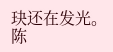玦还在发光。
陈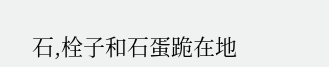石,栓子和石蛋跪在地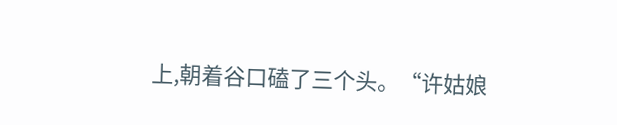上,朝着谷口磕了三个头。“许姑娘